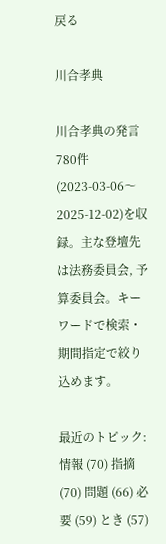戻る

川合孝典

川合孝典の発言780件(2023-03-06〜2025-12-02)を収録。主な登壇先は法務委員会, 予算委員会。キーワードで検索・期間指定で絞り込めます。

最近のトピック: 情報 (70) 指摘 (70) 問題 (66) 必要 (59) とき (57)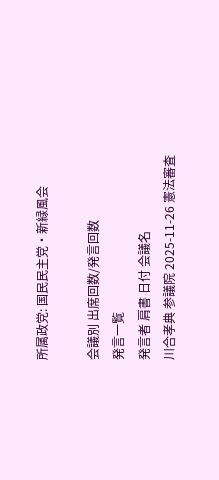所属政党: 国民民主党・新緑風会

会議別 出席回数/発言回数
発言一覧
発言者 肩書 日付 会議名
川合孝典 参議院 2025-11-26 憲法審査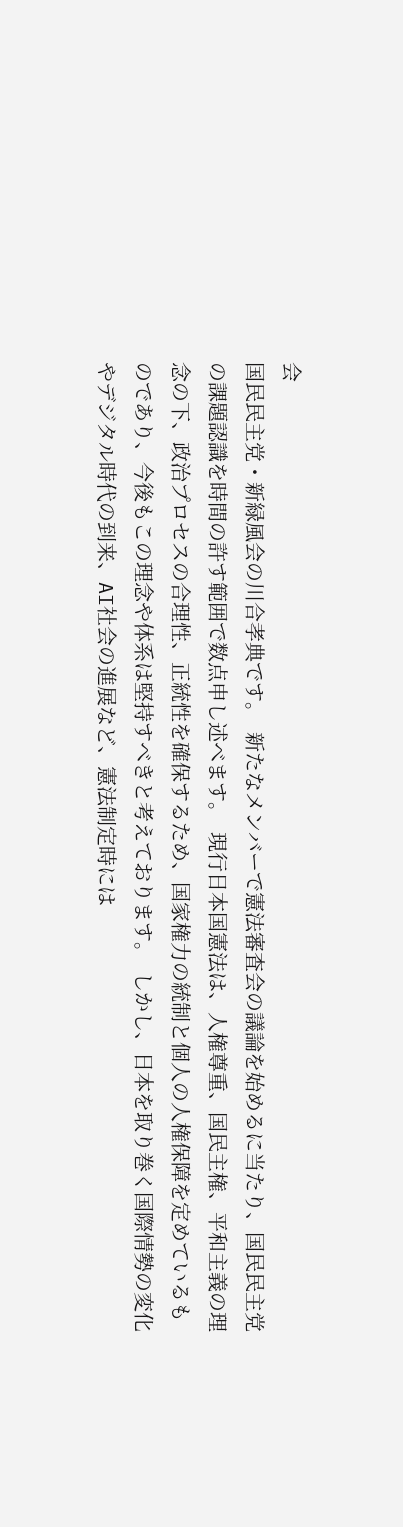会
国民民主党・新緑風会の川合孝典です。  新たなメンバーで憲法審査会の議論を始めるに当たり、国民民主党の課題認識を時間の許す範囲で数点申し述べます。  現行日本国憲法は、人権尊重、国民主権、平和主義の理念の下、政治プロセスの合理性、正統性を確保するため、国家権力の統制と個人の人権保障を定めているものであり、今後もこの理念や体系は堅持すべきと考えております。  しかし、日本を取り巻く国際情勢の変化やデジタル時代の到来、AI社会の進展など、憲法制定時には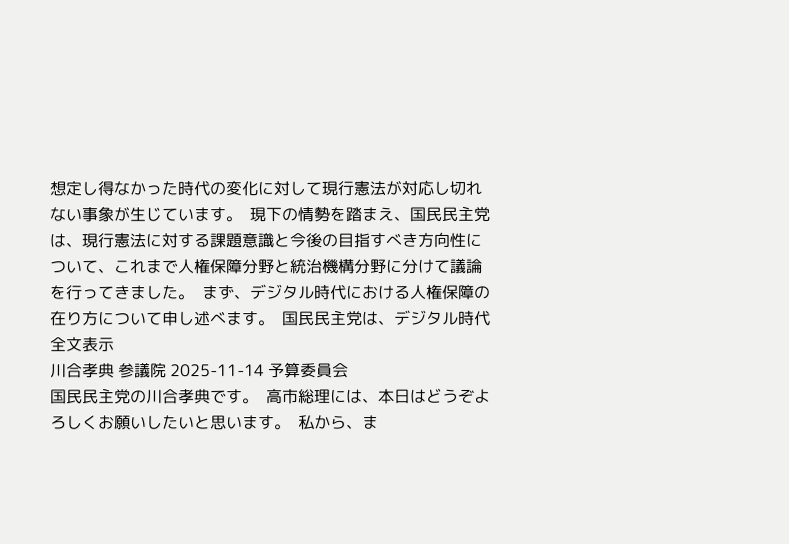想定し得なかった時代の変化に対して現行憲法が対応し切れない事象が生じています。  現下の情勢を踏まえ、国民民主党は、現行憲法に対する課題意識と今後の目指すべき方向性について、これまで人権保障分野と統治機構分野に分けて議論を行ってきました。  まず、デジタル時代における人権保障の在り方について申し述べます。  国民民主党は、デジタル時代
全文表示
川合孝典 参議院 2025-11-14 予算委員会
国民民主党の川合孝典です。  高市総理には、本日はどうぞよろしくお願いしたいと思います。  私から、ま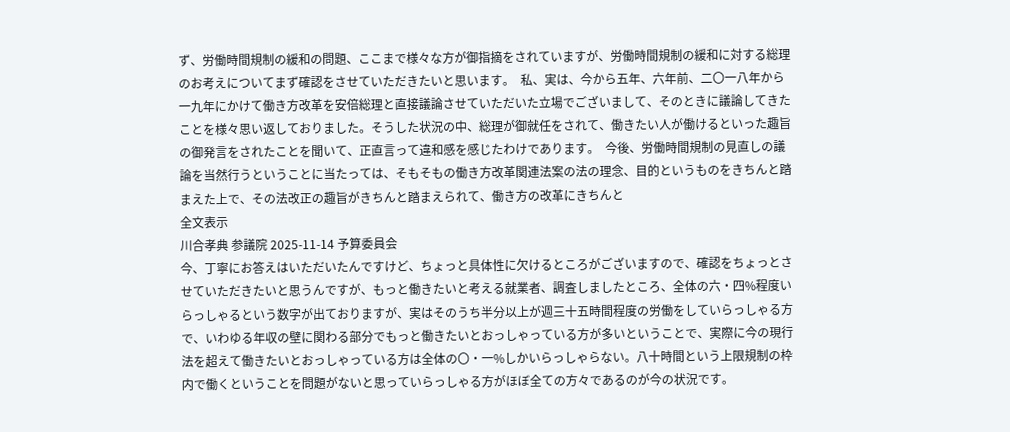ず、労働時間規制の緩和の問題、ここまで様々な方が御指摘をされていますが、労働時間規制の緩和に対する総理のお考えについてまず確認をさせていただきたいと思います。  私、実は、今から五年、六年前、二〇一八年から一九年にかけて働き方改革を安倍総理と直接議論させていただいた立場でございまして、そのときに議論してきたことを様々思い返しておりました。そうした状況の中、総理が御就任をされて、働きたい人が働けるといった趣旨の御発言をされたことを聞いて、正直言って違和感を感じたわけであります。  今後、労働時間規制の見直しの議論を当然行うということに当たっては、そもそもの働き方改革関連法案の法の理念、目的というものをきちんと踏まえた上で、その法改正の趣旨がきちんと踏まえられて、働き方の改革にきちんと
全文表示
川合孝典 参議院 2025-11-14 予算委員会
今、丁寧にお答えはいただいたんですけど、ちょっと具体性に欠けるところがございますので、確認をちょっとさせていただきたいと思うんですが、もっと働きたいと考える就業者、調査しましたところ、全体の六・四%程度いらっしゃるという数字が出ておりますが、実はそのうち半分以上が週三十五時間程度の労働をしていらっしゃる方で、いわゆる年収の壁に関わる部分でもっと働きたいとおっしゃっている方が多いということで、実際に今の現行法を超えて働きたいとおっしゃっている方は全体の〇・一%しかいらっしゃらない。八十時間という上限規制の枠内で働くということを問題がないと思っていらっしゃる方がほぼ全ての方々であるのが今の状況です。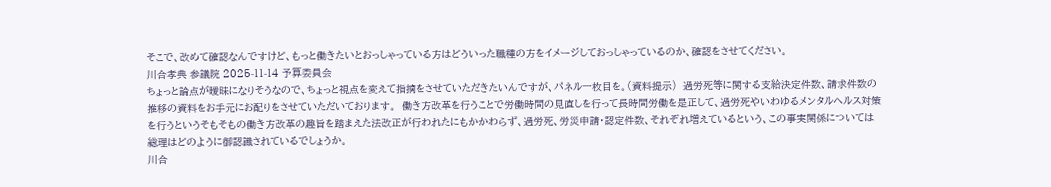そこで、改めて確認なんですけど、もっと働きたいとおっしゃっている方はどういった職種の方をイメージしておっしゃっているのか、確認をさせてください。
川合孝典 参議院 2025-11-14 予算委員会
ちょっと論点が曖昧になりそうなので、ちょっと視点を変えて指摘をさせていただきたいんですが、パネル一枚目を。(資料提示)  過労死等に関する支給決定件数、請求件数の推移の資料をお手元にお配りをさせていただいております。  働き方改革を行うことで労働時間の見直しを行って長時間労働を是正して、過労死やいわゆるメンタルヘルス対策を行うというそもそもの働き方改革の趣旨を踏まえた法改正が行われたにもかかわらず、過労死、労災申請・認定件数、それぞれ増えているという、この事実関係については総理はどのように御認識されているでしょうか。
川合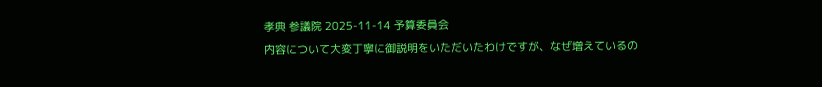孝典 参議院 2025-11-14 予算委員会
内容について大変丁寧に御説明をいただいたわけですが、なぜ増えているの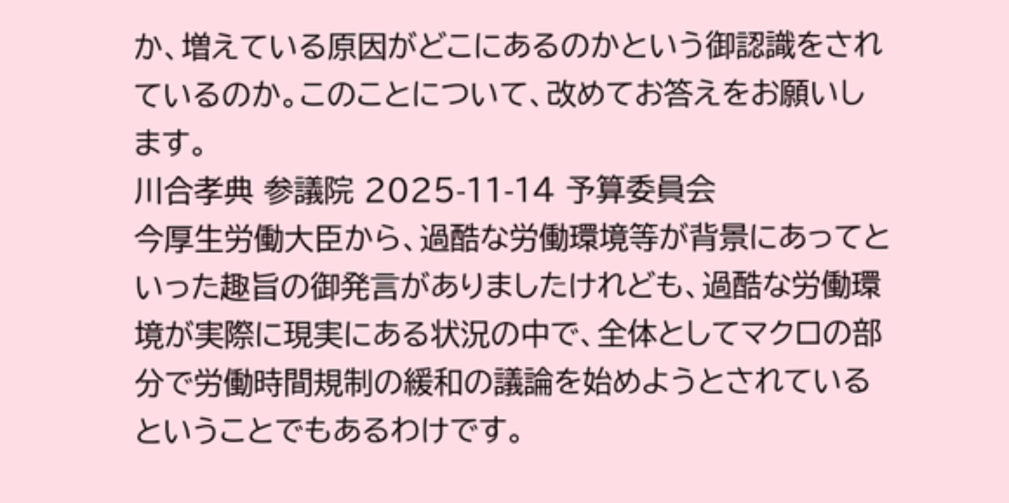か、増えている原因がどこにあるのかという御認識をされているのか。このことについて、改めてお答えをお願いします。
川合孝典 参議院 2025-11-14 予算委員会
今厚生労働大臣から、過酷な労働環境等が背景にあってといった趣旨の御発言がありましたけれども、過酷な労働環境が実際に現実にある状況の中で、全体としてマクロの部分で労働時間規制の緩和の議論を始めようとされているということでもあるわけです。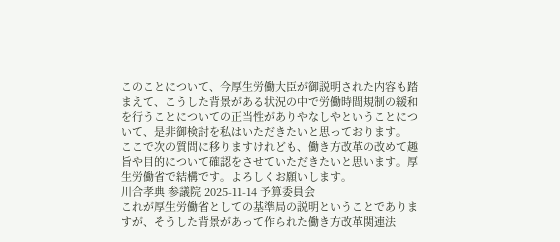このことについて、今厚生労働大臣が御説明された内容も踏まえて、こうした背景がある状況の中で労働時間規制の緩和を行うことについての正当性がありやなしやということについて、是非御検討を私はいただきたいと思っております。  ここで次の質問に移りますけれども、働き方改革の改めて趣旨や目的について確認をさせていただきたいと思います。厚生労働省で結構です。よろしくお願いします。
川合孝典 参議院 2025-11-14 予算委員会
これが厚生労働省としての基準局の説明ということでありますが、そうした背景があって作られた働き方改革関連法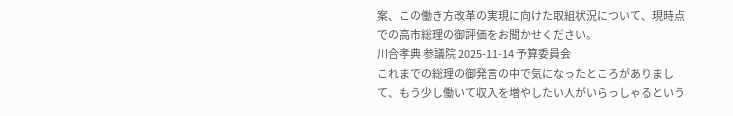案、この働き方改革の実現に向けた取組状況について、現時点での高市総理の御評価をお聞かせください。
川合孝典 参議院 2025-11-14 予算委員会
これまでの総理の御発言の中で気になったところがありまして、もう少し働いて収入を増やしたい人がいらっしゃるという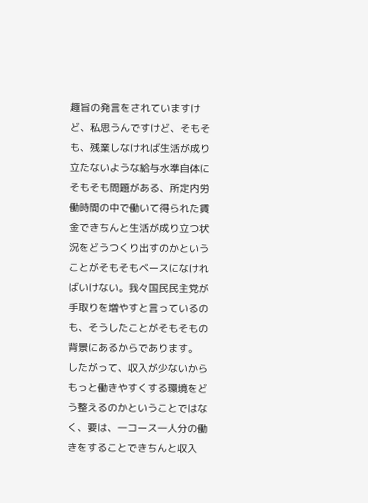趣旨の発言をされていますけど、私思うんですけど、そもそも、残業しなければ生活が成り立たないような給与水準自体にそもそも問題がある、所定内労働時間の中で働いて得られた賃金できちんと生活が成り立つ状況をどうつくり出すのかということがそもそもベースになければいけない。我々国民民主党が手取りを増やすと言っているのも、そうしたことがそもそもの背景にあるからであります。  したがって、収入が少ないからもっと働きやすくする環境をどう整えるのかということではなく、要は、一コース一人分の働きをすることできちんと収入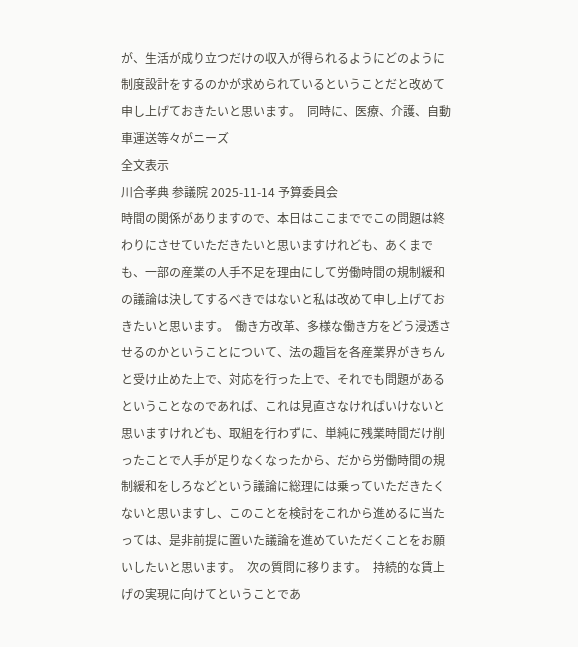が、生活が成り立つだけの収入が得られるようにどのように制度設計をするのかが求められているということだと改めて申し上げておきたいと思います。  同時に、医療、介護、自動車運送等々がニーズ
全文表示
川合孝典 参議院 2025-11-14 予算委員会
時間の関係がありますので、本日はここまででこの問題は終わりにさせていただきたいと思いますけれども、あくまでも、一部の産業の人手不足を理由にして労働時間の規制緩和の議論は決してするべきではないと私は改めて申し上げておきたいと思います。  働き方改革、多様な働き方をどう浸透させるのかということについて、法の趣旨を各産業界がきちんと受け止めた上で、対応を行った上で、それでも問題があるということなのであれば、これは見直さなければいけないと思いますけれども、取組を行わずに、単純に残業時間だけ削ったことで人手が足りなくなったから、だから労働時間の規制緩和をしろなどという議論に総理には乗っていただきたくないと思いますし、このことを検討をこれから進めるに当たっては、是非前提に置いた議論を進めていただくことをお願いしたいと思います。  次の質問に移ります。  持続的な賃上げの実現に向けてということであ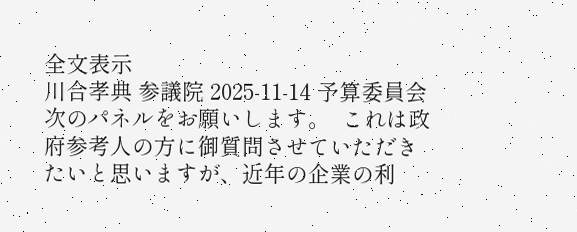全文表示
川合孝典 参議院 2025-11-14 予算委員会
次のパネルをお願いします。  これは政府参考人の方に御質問させていただきたいと思いますが、近年の企業の利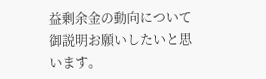益剰余金の動向について御説明お願いしたいと思います。